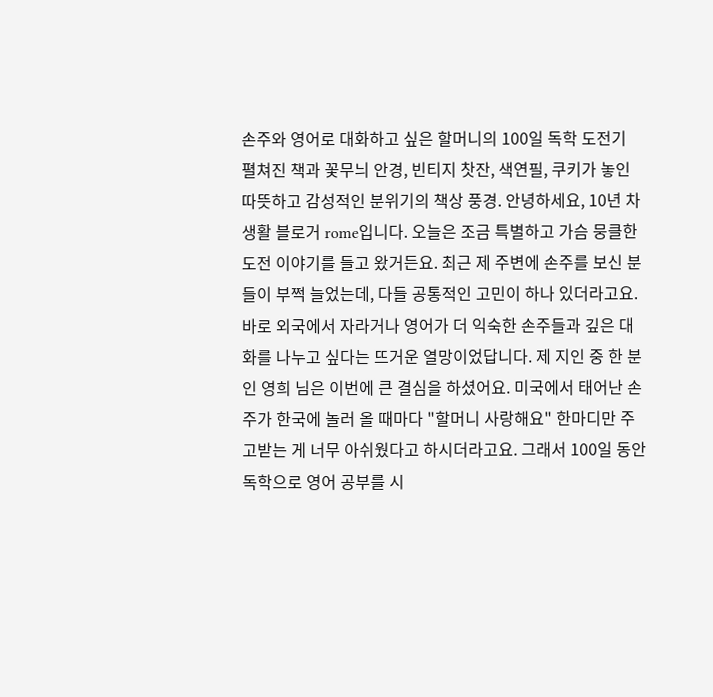손주와 영어로 대화하고 싶은 할머니의 100일 독학 도전기
펼쳐진 책과 꽃무늬 안경, 빈티지 찻잔, 색연필, 쿠키가 놓인 따뜻하고 감성적인 분위기의 책상 풍경. 안녕하세요, 10년 차 생활 블로거 rome입니다. 오늘은 조금 특별하고 가슴 뭉클한 도전 이야기를 들고 왔거든요. 최근 제 주변에 손주를 보신 분들이 부쩍 늘었는데, 다들 공통적인 고민이 하나 있더라고요. 바로 외국에서 자라거나 영어가 더 익숙한 손주들과 깊은 대화를 나누고 싶다는 뜨거운 열망이었답니다. 제 지인 중 한 분인 영희 님은 이번에 큰 결심을 하셨어요. 미국에서 태어난 손주가 한국에 놀러 올 때마다 "할머니 사랑해요" 한마디만 주고받는 게 너무 아쉬웠다고 하시더라고요. 그래서 100일 동안 독학으로 영어 공부를 시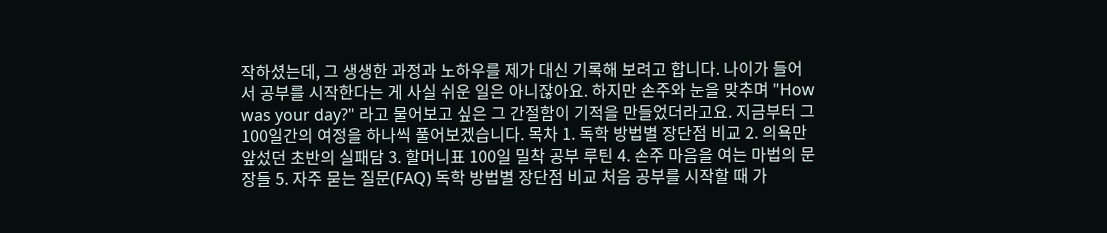작하셨는데, 그 생생한 과정과 노하우를 제가 대신 기록해 보려고 합니다. 나이가 들어서 공부를 시작한다는 게 사실 쉬운 일은 아니잖아요. 하지만 손주와 눈을 맞추며 "How was your day?" 라고 물어보고 싶은 그 간절함이 기적을 만들었더라고요. 지금부터 그 100일간의 여정을 하나씩 풀어보겠습니다. 목차 1. 독학 방법별 장단점 비교 2. 의욕만 앞섰던 초반의 실패담 3. 할머니표 100일 밀착 공부 루틴 4. 손주 마음을 여는 마법의 문장들 5. 자주 묻는 질문(FAQ) 독학 방법별 장단점 비교 처음 공부를 시작할 때 가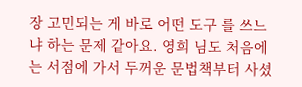장 고민되는 게 바로 어떤 도구 를 쓰느냐 하는 문제 같아요. 영희 님도 처음에는 서점에 가서 두꺼운 문법책부터 사셨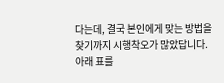다는데, 결국 본인에게 맞는 방법을 찾기까지 시행착오가 많았답니다. 아래 표를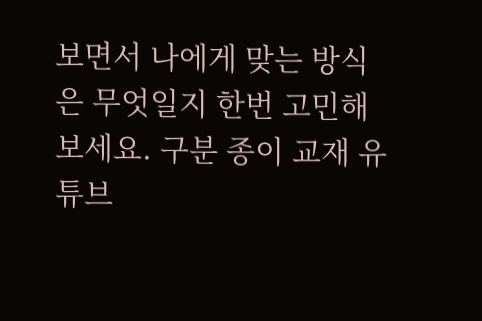보면서 나에게 맞는 방식은 무엇일지 한번 고민해 보세요. 구분 종이 교재 유튜브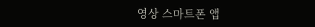영상 스마트폰 앱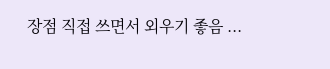장점 직접 쓰면서 외우기 좋음 ...